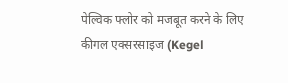पेल्विक फ्लोर को मजबूत करने के लिए कीगल एक्सरसाइज (Kegel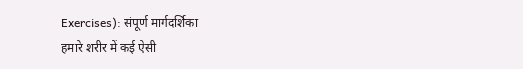Exercises): संपूर्ण मार्गदर्शिका
हमारे शरीर में कई ऐसी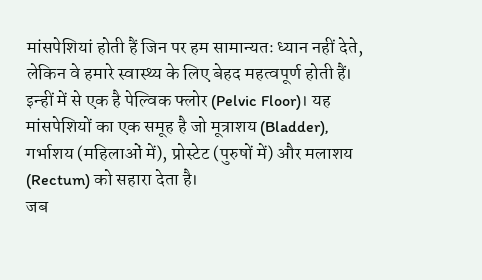मांसपेशियां होती हैं जिन पर हम सामान्यतः ध्यान नहीं देते, लेकिन वे हमारे स्वास्थ्य के लिए बेहद महत्वपूर्ण होती हैं। इन्हीं में से एक है पेल्विक फ्लोर (Pelvic Floor)। यह मांसपेशियों का एक समूह है जो मूत्राशय (Bladder), गर्भाशय (महिलाओं में), प्रोस्टेट (पुरुषों में) और मलाशय (Rectum) को सहारा देता है।
जब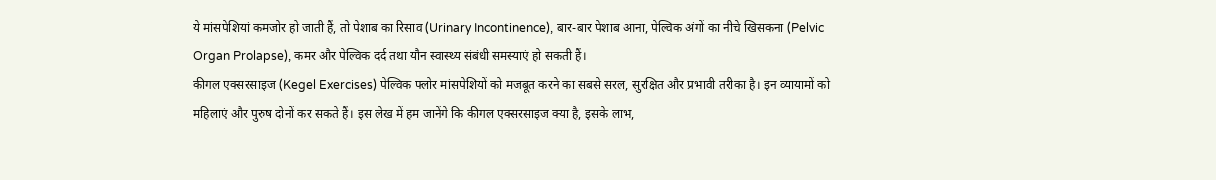ये मांसपेशियां कमजोर हो जाती हैं, तो पेशाब का रिसाव (Urinary Incontinence), बार-बार पेशाब आना, पेल्विक अंगों का नीचे खिसकना (Pelvic Organ Prolapse), कमर और पेल्विक दर्द तथा यौन स्वास्थ्य संबंधी समस्याएं हो सकती हैं।
कीगल एक्सरसाइज (Kegel Exercises) पेल्विक फ्लोर मांसपेशियों को मजबूत करने का सबसे सरल, सुरक्षित और प्रभावी तरीका है। इन व्यायामों को महिलाएं और पुरुष दोनों कर सकते हैं। इस लेख में हम जानेंगे कि कीगल एक्सरसाइज क्या है, इसके लाभ,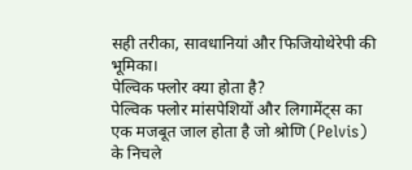सही तरीका, सावधानियां और फिजियोथेरेपी की भूमिका।
पेल्विक फ्लोर क्या होता है?
पेल्विक फ्लोर मांसपेशियों और लिगामेंट्स का एक मजबूत जाल होता है जो श्रोणि (Pelvis) के निचले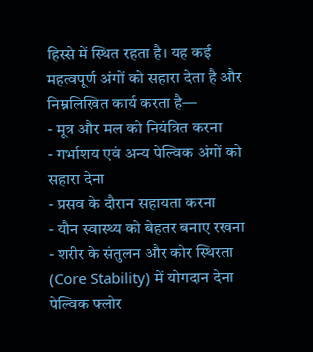हिस्से में स्थित रहता है। यह कई महत्वपूर्ण अंगों को सहारा देता है और निम्नलिखित कार्य करता है—
- मूत्र और मल को नियंत्रित करना
- गर्भाशय एवं अन्य पेल्विक अंगों को सहारा देना
- प्रसव के दौरान सहायता करना
- यौन स्वास्थ्य को बेहतर बनाए रखना
- शरीर के संतुलन और कोर स्थिरता (Core Stability) में योगदान देना
पेल्विक फ्लोर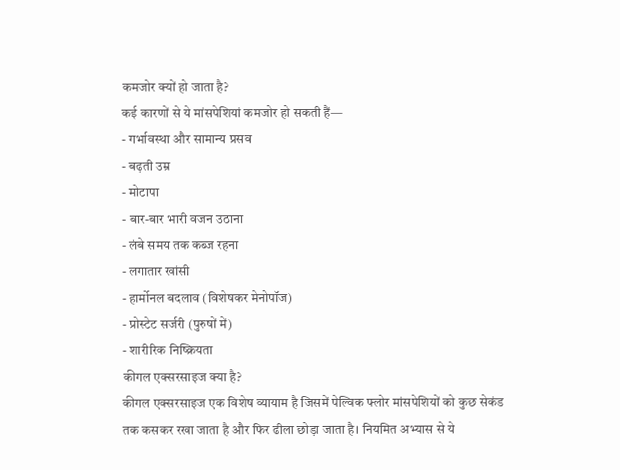कमजोर क्यों हो जाता है?
कई कारणों से ये मांसपेशियां कमजोर हो सकती हैं—
- गर्भावस्था और सामान्य प्रसव
- बढ़ती उम्र
- मोटापा
- बार-बार भारी वजन उठाना
- लंबे समय तक कब्ज रहना
- लगातार खांसी
- हार्मोनल बदलाव (विशेषकर मेनोपॉज)
- प्रोस्टेट सर्जरी (पुरुषों में)
- शारीरिक निष्क्रियता
कीगल एक्सरसाइज क्या है?
कीगल एक्सरसाइज एक विशेष व्यायाम है जिसमें पेल्विक फ्लोर मांसपेशियों को कुछ सेकंड तक कसकर रखा जाता है और फिर ढीला छोड़ा जाता है। नियमित अभ्यास से ये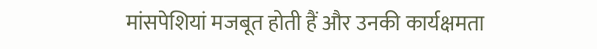मांसपेशियां मजबूत होती हैं और उनकी कार्यक्षमता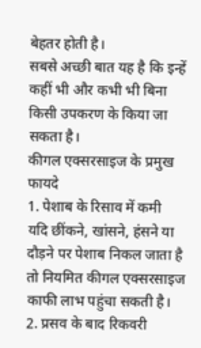बेहतर होती है।
सबसे अच्छी बात यह है कि इन्हें कहीं भी और कभी भी बिना किसी उपकरण के किया जा सकता है।
कीगल एक्सरसाइज के प्रमुख फायदे
1. पेशाब के रिसाव में कमी
यदि छींकने, खांसने, हंसने या दौड़ने पर पेशाब निकल जाता है तो नियमित कीगल एक्सरसाइज काफी लाभ पहुंचा सकती है।
2. प्रसव के बाद रिकवरी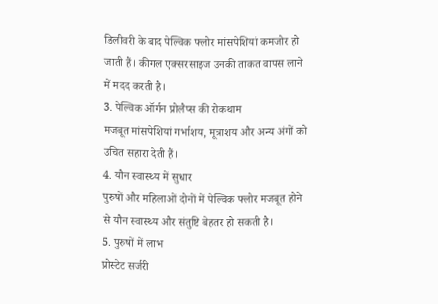डिलीवरी के बाद पेल्विक फ्लोर मांसपेशियां कमजोर हो जाती हैं। कीगल एक्सरसाइज उनकी ताकत वापस लाने में मदद करती है।
3. पेल्विक ऑर्गन प्रोलैप्स की रोकथाम
मजबूत मांसपेशियां गर्भाशय, मूत्राशय और अन्य अंगों को उचित सहारा देती हैं।
4. यौन स्वास्थ्य में सुधार
पुरुषों और महिलाओं दोनों में पेल्विक फ्लोर मजबूत होने से यौन स्वास्थ्य और संतुष्टि बेहतर हो सकती है।
5. पुरुषों में लाभ
प्रोस्टेट सर्जरी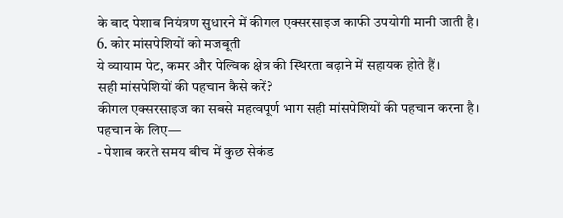के बाद पेशाब नियंत्रण सुधारने में कीगल एक्सरसाइज काफी उपयोगी मानी जाती है।
6. कोर मांसपेशियों को मजबूती
ये व्यायाम पेट, कमर और पेल्विक क्षेत्र की स्थिरता बढ़ाने में सहायक होते हैं।
सही मांसपेशियों की पहचान कैसे करें?
कीगल एक्सरसाइज का सबसे महत्वपूर्ण भाग सही मांसपेशियों की पहचान करना है।
पहचान के लिए—
- पेशाब करते समय बीच में कुछ सेकंड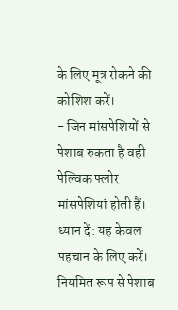के लिए मूत्र रोकने की कोशिश करें।
- जिन मांसपेशियों से पेशाब रुकता है वही पेल्विक फ्लोर मांसपेशियां होती हैं।
ध्यान दें: यह केवल पहचान के लिए करें। नियमित रूप से पेशाब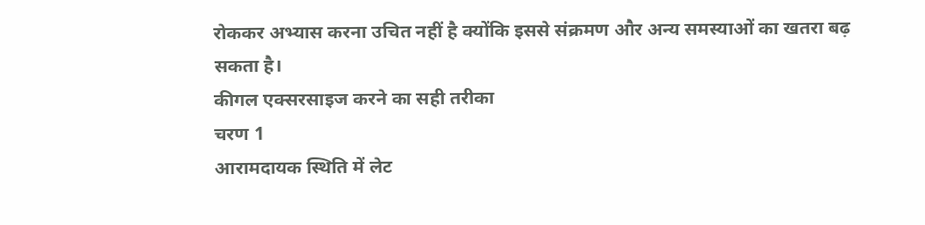रोककर अभ्यास करना उचित नहीं है क्योंकि इससे संक्रमण और अन्य समस्याओं का खतरा बढ़ सकता है।
कीगल एक्सरसाइज करने का सही तरीका
चरण 1
आरामदायक स्थिति में लेट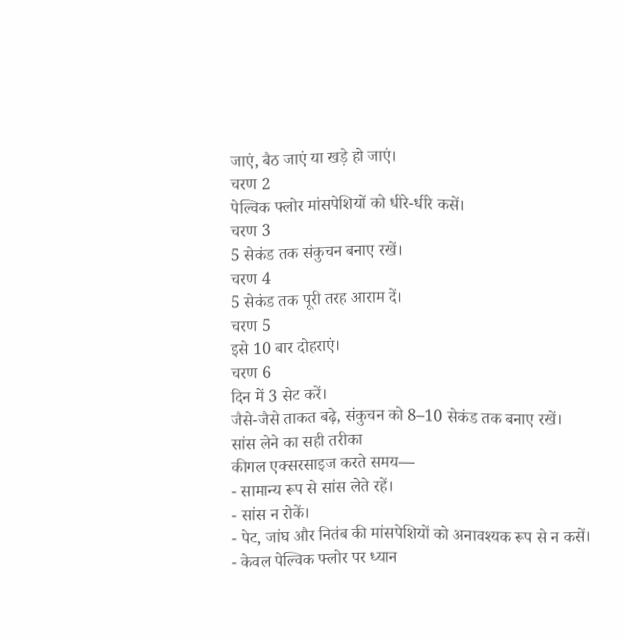जाएं, बैठ जाएं या खड़े हो जाएं।
चरण 2
पेल्विक फ्लोर मांसपेशियों को धीरे-धीरे कसें।
चरण 3
5 सेकंड तक संकुचन बनाए रखें।
चरण 4
5 सेकंड तक पूरी तरह आराम दें।
चरण 5
इसे 10 बार दोहराएं।
चरण 6
दिन में 3 सेट करें।
जैसे-जैसे ताकत बढ़े, संकुचन को 8–10 सेकंड तक बनाए रखें।
सांस लेने का सही तरीका
कीगल एक्सरसाइज करते समय—
- सामान्य रूप से सांस लेते रहें।
- सांस न रोकें।
- पेट, जांघ और नितंब की मांसपेशियों को अनावश्यक रूप से न कसें।
- केवल पेल्विक फ्लोर पर ध्यान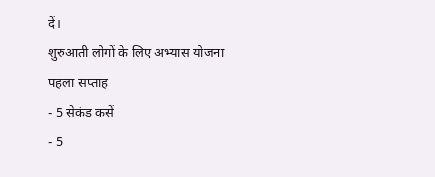दें।
शुरुआती लोगों के लिए अभ्यास योजना
पहला सप्ताह
- 5 सेकंड कसें
- 5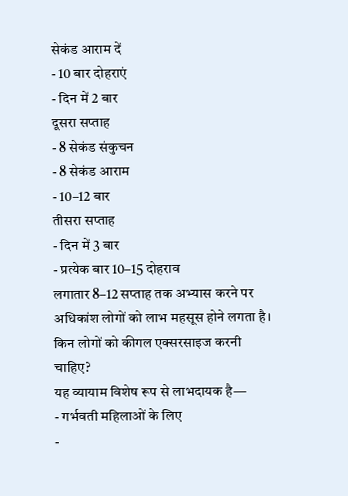सेकंड आराम दें
- 10 बार दोहराएं
- दिन में 2 बार
दूसरा सप्ताह
- 8 सेकंड संकुचन
- 8 सेकंड आराम
- 10–12 बार
तीसरा सप्ताह
- दिन में 3 बार
- प्रत्येक बार 10–15 दोहराव
लगातार 8–12 सप्ताह तक अभ्यास करने पर अधिकांश लोगों को लाभ महसूस होने लगता है।
किन लोगों को कीगल एक्सरसाइज करनी चाहिए?
यह व्यायाम विशेष रूप से लाभदायक है—
- गर्भवती महिलाओं के लिए
-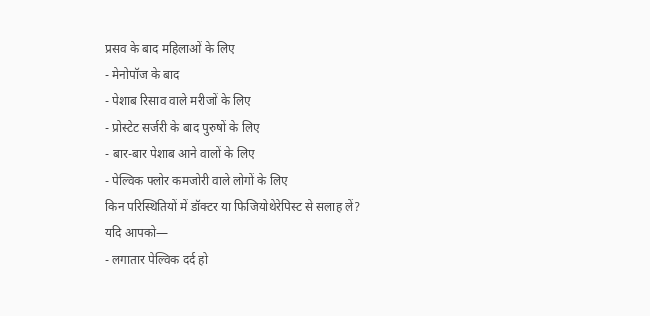प्रसव के बाद महिलाओं के लिए
- मेनोपॉज के बाद
- पेशाब रिसाव वाले मरीजों के लिए
- प्रोस्टेट सर्जरी के बाद पुरुषों के लिए
- बार-बार पेशाब आने वालों के लिए
- पेल्विक फ्लोर कमजोरी वाले लोगों के लिए
किन परिस्थितियों में डॉक्टर या फिजियोथेरेपिस्ट से सलाह लें?
यदि आपको—
- लगातार पेल्विक दर्द हो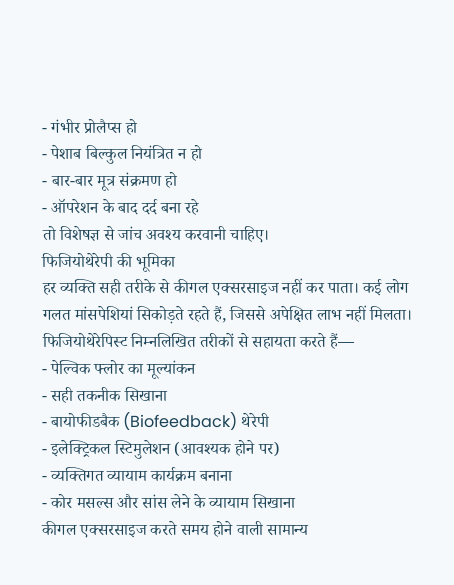- गंभीर प्रोलैप्स हो
- पेशाब बिल्कुल नियंत्रित न हो
- बार-बार मूत्र संक्रमण हो
- ऑपरेशन के बाद दर्द बना रहे
तो विशेषज्ञ से जांच अवश्य करवानी चाहिए।
फिजियोथेरेपी की भूमिका
हर व्यक्ति सही तरीके से कीगल एक्सरसाइज नहीं कर पाता। कई लोग गलत मांसपेशियां सिकोड़ते रहते हैं, जिससे अपेक्षित लाभ नहीं मिलता।
फिजियोथेरेपिस्ट निम्नलिखित तरीकों से सहायता करते हैं—
- पेल्विक फ्लोर का मूल्यांकन
- सही तकनीक सिखाना
- बायोफीडबैक (Biofeedback) थेरेपी
- इलेक्ट्रिकल स्टिमुलेशन (आवश्यक होने पर)
- व्यक्तिगत व्यायाम कार्यक्रम बनाना
- कोर मसल्स और सांस लेने के व्यायाम सिखाना
कीगल एक्सरसाइज करते समय होने वाली सामान्य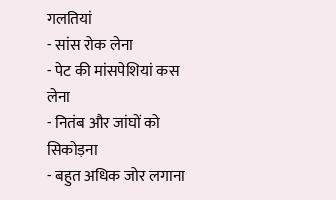गलतियां
- सांस रोक लेना
- पेट की मांसपेशियां कस लेना
- नितंब और जांघों को सिकोड़ना
- बहुत अधिक जोर लगाना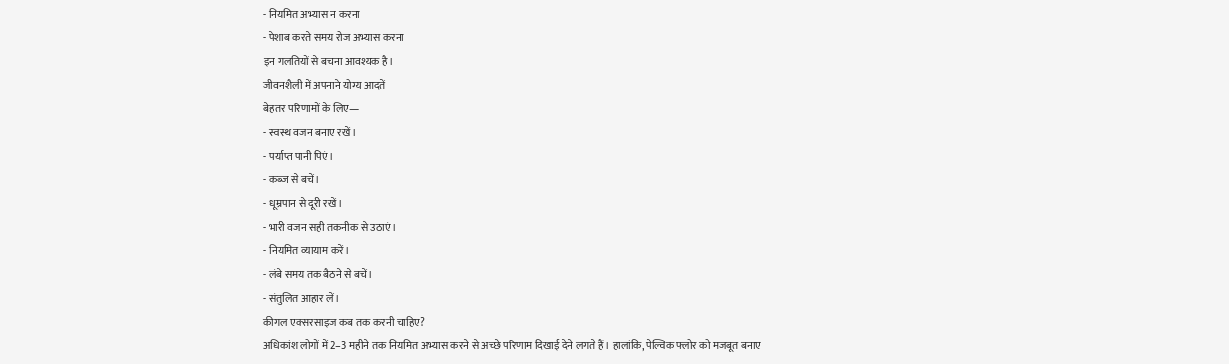- नियमित अभ्यास न करना
- पेशाब करते समय रोज अभ्यास करना
इन गलतियों से बचना आवश्यक है।
जीवनशैली में अपनाने योग्य आदतें
बेहतर परिणामों के लिए—
- स्वस्थ वजन बनाए रखें।
- पर्याप्त पानी पिएं।
- कब्ज से बचें।
- धूम्रपान से दूरी रखें।
- भारी वजन सही तकनीक से उठाएं।
- नियमित व्यायाम करें।
- लंबे समय तक बैठने से बचें।
- संतुलित आहार लें।
कीगल एक्सरसाइज कब तक करनी चाहिए?
अधिकांश लोगों में 2–3 महीने तक नियमित अभ्यास करने से अच्छे परिणाम दिखाई देने लगते हैं। हालांकि, पेल्विक फ्लोर को मजबूत बनाए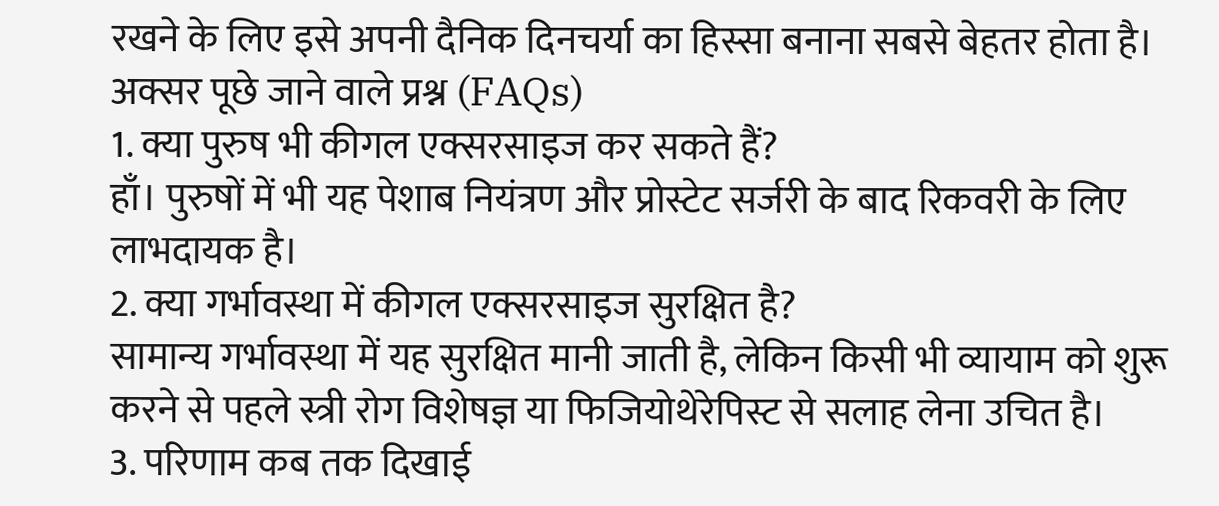रखने के लिए इसे अपनी दैनिक दिनचर्या का हिस्सा बनाना सबसे बेहतर होता है।
अक्सर पूछे जाने वाले प्रश्न (FAQs)
1. क्या पुरुष भी कीगल एक्सरसाइज कर सकते हैं?
हाँ। पुरुषों में भी यह पेशाब नियंत्रण और प्रोस्टेट सर्जरी के बाद रिकवरी के लिए लाभदायक है।
2. क्या गर्भावस्था में कीगल एक्सरसाइज सुरक्षित है?
सामान्य गर्भावस्था में यह सुरक्षित मानी जाती है, लेकिन किसी भी व्यायाम को शुरू करने से पहले स्त्री रोग विशेषज्ञ या फिजियोथेरेपिस्ट से सलाह लेना उचित है।
3. परिणाम कब तक दिखाई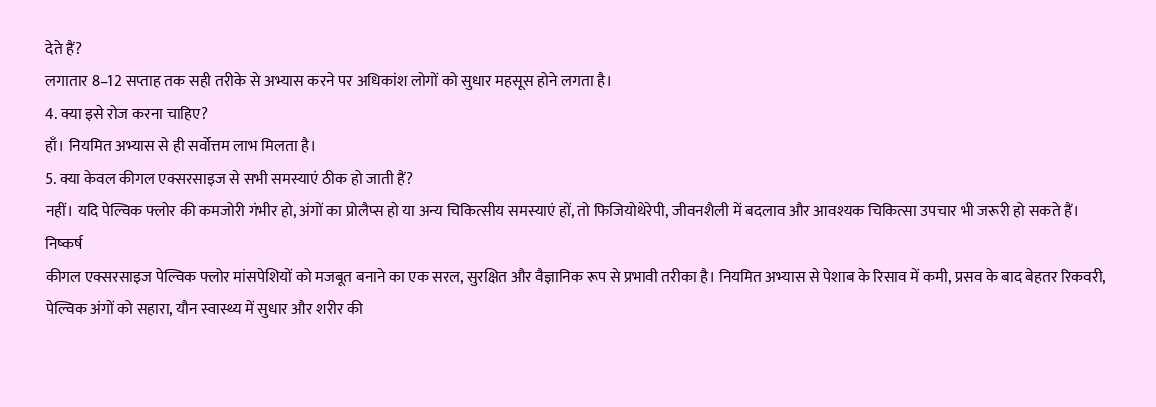देते हैं?
लगातार 8–12 सप्ताह तक सही तरीके से अभ्यास करने पर अधिकांश लोगों को सुधार महसूस होने लगता है।
4. क्या इसे रोज करना चाहिए?
हाँ। नियमित अभ्यास से ही सर्वोत्तम लाभ मिलता है।
5. क्या केवल कीगल एक्सरसाइज से सभी समस्याएं ठीक हो जाती हैं?
नहीं। यदि पेल्विक फ्लोर की कमजोरी गंभीर हो, अंगों का प्रोलैप्स हो या अन्य चिकित्सीय समस्याएं हों, तो फिजियोथेरेपी, जीवनशैली में बदलाव और आवश्यक चिकित्सा उपचार भी जरूरी हो सकते हैं।
निष्कर्ष
कीगल एक्सरसाइज पेल्विक फ्लोर मांसपेशियों को मजबूत बनाने का एक सरल, सुरक्षित और वैज्ञानिक रूप से प्रभावी तरीका है। नियमित अभ्यास से पेशाब के रिसाव में कमी, प्रसव के बाद बेहतर रिकवरी, पेल्विक अंगों को सहारा, यौन स्वास्थ्य में सुधार और शरीर की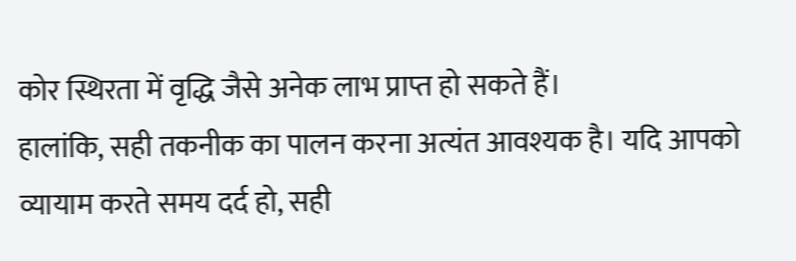कोर स्थिरता में वृद्धि जैसे अनेक लाभ प्राप्त हो सकते हैं।
हालांकि, सही तकनीक का पालन करना अत्यंत आवश्यक है। यदि आपको व्यायाम करते समय दर्द हो, सही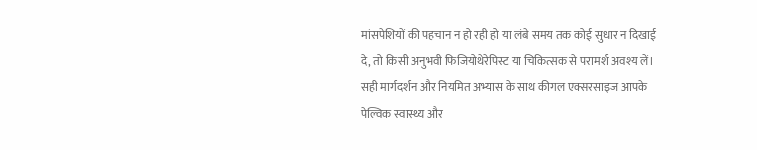मांसपेशियों की पहचान न हो रही हो या लंबे समय तक कोई सुधार न दिखाई दे, तो किसी अनुभवी फिजियोथेरेपिस्ट या चिकित्सक से परामर्श अवश्य लें। सही मार्गदर्शन और नियमित अभ्यास के साथ कीगल एक्सरसाइज आपके पेल्विक स्वास्थ्य और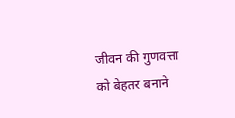जीवन की गुणवत्ता को बेहतर बनाने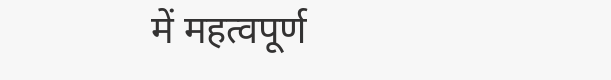में महत्वपूर्ण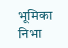भूमिका निभा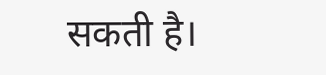सकती है।